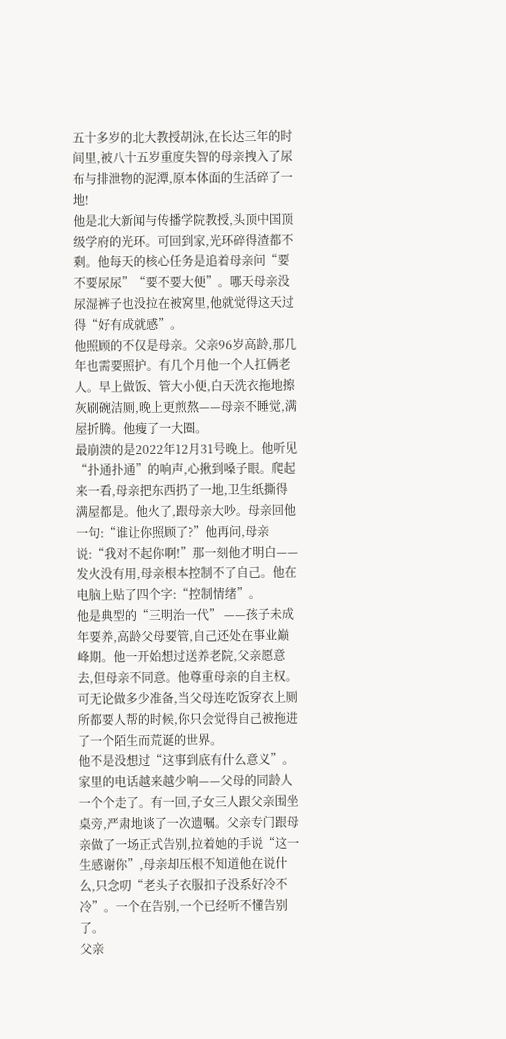五十多岁的北大教授胡泳,在长达三年的时间里,被八十五岁重度失智的母亲拽入了尿布与排泄物的泥潭,原本体面的生活碎了一地!
他是北大新闻与传播学院教授,头顶中国顶级学府的光环。可回到家,光环碎得渣都不剩。他每天的核心任务是追着母亲问“要不要尿尿”“要不要大便”。哪天母亲没尿湿裤子也没拉在被窝里,他就觉得这天过得“好有成就感”。
他照顾的不仅是母亲。父亲96岁高龄,那几年也需要照护。有几个月他一个人扛俩老人。早上做饭、管大小便,白天洗衣拖地擦灰刷碗洁厕,晚上更煎熬——母亲不睡觉,满屋折腾。他瘦了一大圈。
最崩溃的是2022年12月31号晚上。他听见“扑通扑通”的响声,心揪到嗓子眼。爬起来一看,母亲把东西扔了一地,卫生纸撕得满屋都是。他火了,跟母亲大吵。母亲回他一句:“谁让你照顾了?”他再问,母亲说:“我对不起你啊!”那一刻他才明白——发火没有用,母亲根本控制不了自己。他在电脑上贴了四个字:“控制情绪”。
他是典型的“三明治一代” ——孩子未成年要养,高龄父母要管,自己还处在事业巅峰期。他一开始想过送养老院,父亲愿意去,但母亲不同意。他尊重母亲的自主权。可无论做多少准备,当父母连吃饭穿衣上厕所都要人帮的时候,你只会觉得自己被拖进了一个陌生而荒诞的世界。
他不是没想过“这事到底有什么意义”。家里的电话越来越少响——父母的同龄人一个个走了。有一回,子女三人跟父亲围坐桌旁,严肃地谈了一次遗嘱。父亲专门跟母亲做了一场正式告别,拉着她的手说“这一生感谢你”,母亲却压根不知道他在说什么,只念叨“老头子衣服扣子没系好冷不冷”。一个在告别,一个已经听不懂告别了。
父亲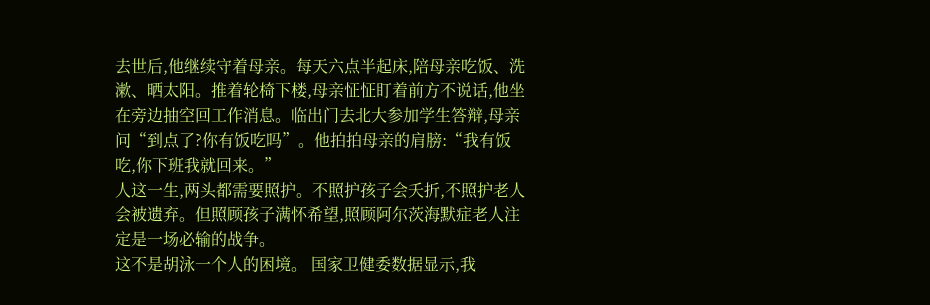去世后,他继续守着母亲。每天六点半起床,陪母亲吃饭、洗漱、晒太阳。推着轮椅下楼,母亲怔怔盯着前方不说话,他坐在旁边抽空回工作消息。临出门去北大参加学生答辩,母亲问“到点了?你有饭吃吗”。他拍拍母亲的肩膀:“我有饭吃,你下班我就回来。”
人这一生,两头都需要照护。不照护孩子会夭折,不照护老人会被遗弃。但照顾孩子满怀希望,照顾阿尔茨海默症老人注定是一场必输的战争。
这不是胡泳一个人的困境。 国家卫健委数据显示,我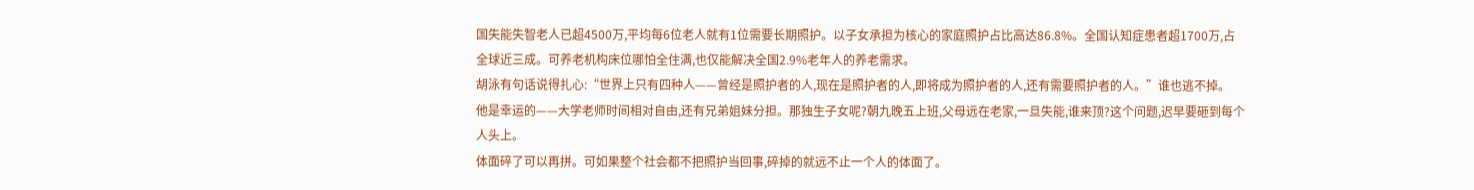国失能失智老人已超4500万,平均每6位老人就有1位需要长期照护。以子女承担为核心的家庭照护占比高达86.8%。全国认知症患者超1700万,占全球近三成。可养老机构床位哪怕全住满,也仅能解决全国2.9%老年人的养老需求。
胡泳有句话说得扎心:“世界上只有四种人——曾经是照护者的人,现在是照护者的人,即将成为照护者的人,还有需要照护者的人。”谁也逃不掉。
他是幸运的——大学老师时间相对自由,还有兄弟姐妹分担。那独生子女呢?朝九晚五上班,父母远在老家,一旦失能,谁来顶?这个问题,迟早要砸到每个人头上。
体面碎了可以再拼。可如果整个社会都不把照护当回事,碎掉的就远不止一个人的体面了。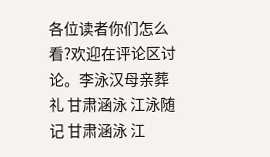各位读者你们怎么看?欢迎在评论区讨论。李泳汉母亲葬礼 甘肃涵泳 江泳随记 甘肃涵泳 江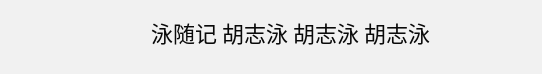泳随记 胡志泳 胡志泳 胡志泳